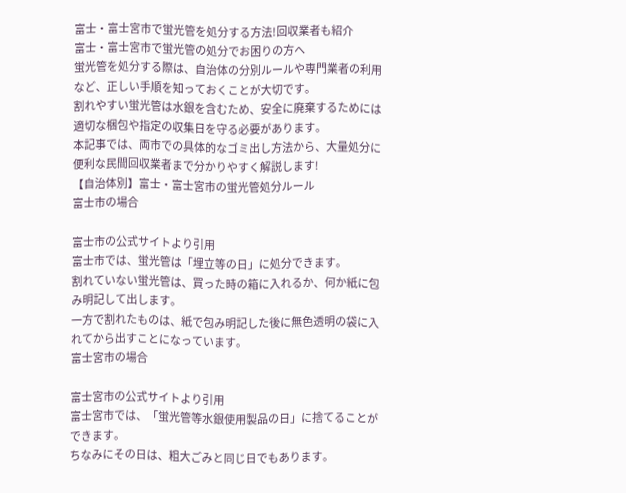富士・富士宮市で蛍光管を処分する方法!回収業者も紹介
富士・富士宮市で蛍光管の処分でお困りの方へ
蛍光管を処分する際は、自治体の分別ルールや専門業者の利用など、正しい手順を知っておくことが大切です。
割れやすい蛍光管は水銀を含むため、安全に廃棄するためには適切な梱包や指定の収集日を守る必要があります。
本記事では、両市での具体的なゴミ出し方法から、大量処分に便利な民間回収業者まで分かりやすく解説します!
【自治体別】富士・富士宮市の蛍光管処分ルール
富士市の場合

富士市の公式サイトより引用
富士市では、蛍光管は「埋立等の日」に処分できます。
割れていない蛍光管は、買った時の箱に入れるか、何か紙に包み明記して出します。
一方で割れたものは、紙で包み明記した後に無色透明の袋に入れてから出すことになっています。
富士宮市の場合

富士宮市の公式サイトより引用
富士宮市では、「蛍光管等水銀使用製品の日」に捨てることができます。
ちなみにその日は、粗大ごみと同じ日でもあります。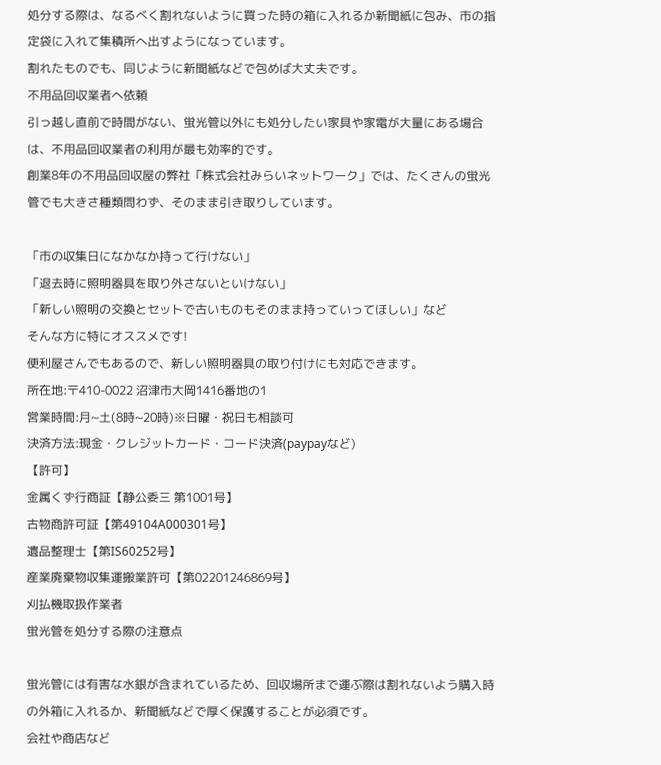処分する際は、なるべく割れないように買った時の箱に入れるか新聞紙に包み、市の指定袋に入れて集積所へ出すようになっています。
割れたものでも、同じように新聞紙などで包めば大丈夫です。
不用品回収業者へ依頼
引っ越し直前で時間がない、蛍光管以外にも処分したい家具や家電が大量にある場合は、不用品回収業者の利用が最も効率的です。
創業8年の不用品回収屋の弊社「株式会社みらいネットワーク」では、たくさんの蛍光管でも大きさ種類問わず、そのまま引き取りしています。

「市の収集日になかなか持って行けない」
「退去時に照明器具を取り外さないといけない」
「新しい照明の交換とセットで古いものもそのまま持っていってほしい」など
そんな方に特にオススメです!
便利屋さんでもあるので、新しい照明器具の取り付けにも対応できます。
所在地:〒410-0022 沼津市大岡1416番地の1
営業時間:月~土(8時~20時)※日曜・祝日も相談可
決済方法:現金・クレジットカード・コード決済(paypayなど)
【許可】
金属くず行商証【静公委三 第1001号】
古物商許可証【第49104A000301号】
遺品整理士【第IS60252号】
産業廃棄物収集運搬業許可【第02201246869号】
刈払機取扱作業者
蛍光管を処分する際の注意点

蛍光管には有害な水銀が含まれているため、回収場所まで運ぶ際は割れないよう購入時の外箱に入れるか、新聞紙などで厚く保護することが必須です。
会社や商店など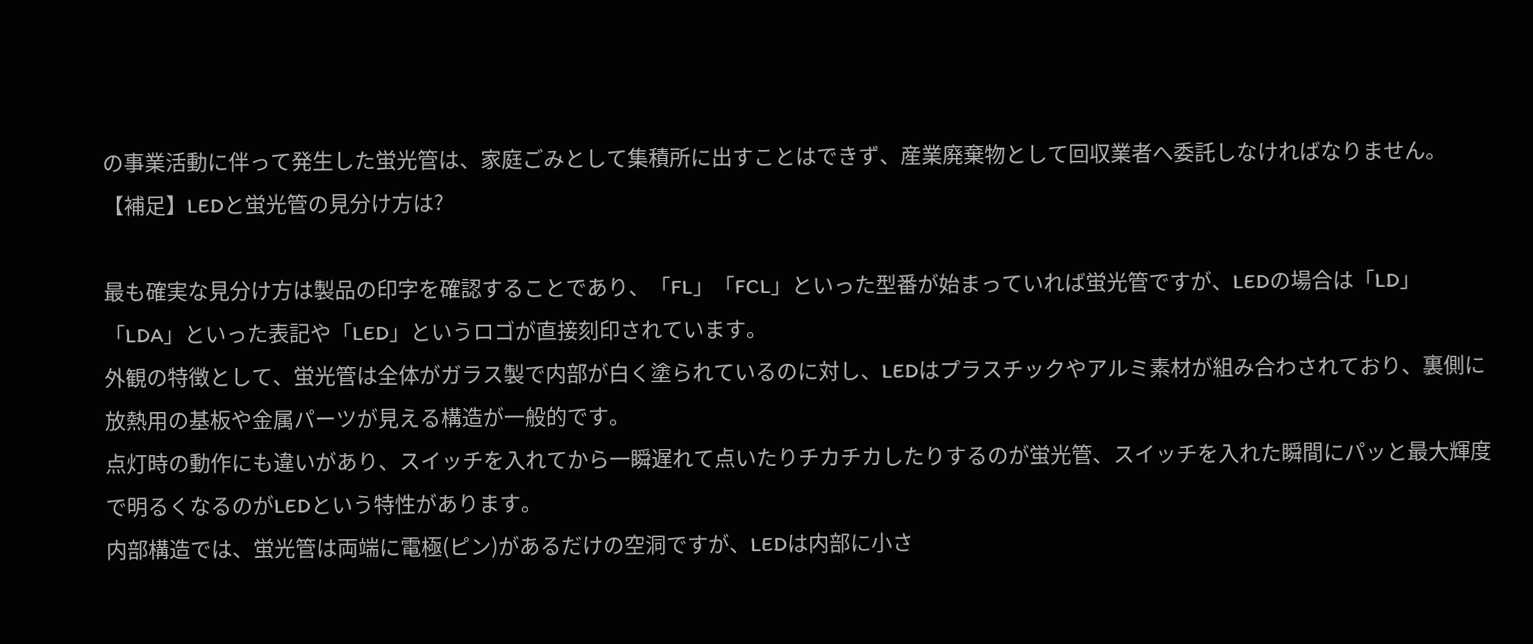の事業活動に伴って発生した蛍光管は、家庭ごみとして集積所に出すことはできず、産業廃棄物として回収業者へ委託しなければなりません。
【補足】LEDと蛍光管の見分け方は?

最も確実な見分け方は製品の印字を確認することであり、「FL」「FCL」といった型番が始まっていれば蛍光管ですが、LEDの場合は「LD」「LDA」といった表記や「LED」というロゴが直接刻印されています。
外観の特徴として、蛍光管は全体がガラス製で内部が白く塗られているのに対し、LEDはプラスチックやアルミ素材が組み合わされており、裏側に放熱用の基板や金属パーツが見える構造が一般的です。
点灯時の動作にも違いがあり、スイッチを入れてから一瞬遅れて点いたりチカチカしたりするのが蛍光管、スイッチを入れた瞬間にパッと最大輝度で明るくなるのがLEDという特性があります。
内部構造では、蛍光管は両端に電極(ピン)があるだけの空洞ですが、LEDは内部に小さ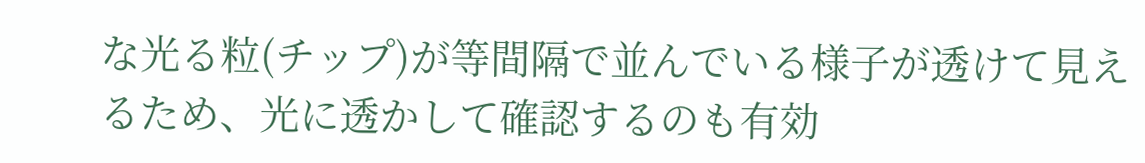な光る粒(チップ)が等間隔で並んでいる様子が透けて見えるため、光に透かして確認するのも有効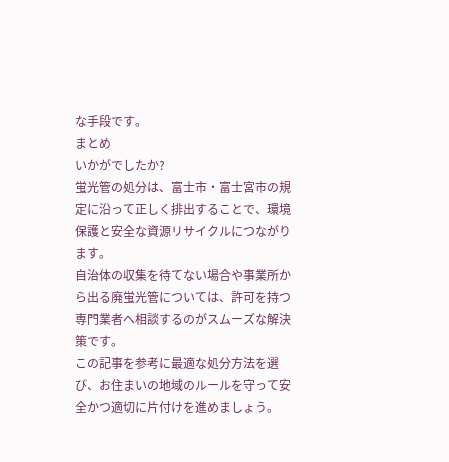な手段です。
まとめ
いかがでしたか?
蛍光管の処分は、富士市・富士宮市の規定に沿って正しく排出することで、環境保護と安全な資源リサイクルにつながります。
自治体の収集を待てない場合や事業所から出る廃蛍光管については、許可を持つ専門業者へ相談するのがスムーズな解決策です。
この記事を参考に最適な処分方法を選び、お住まいの地域のルールを守って安全かつ適切に片付けを進めましょう。